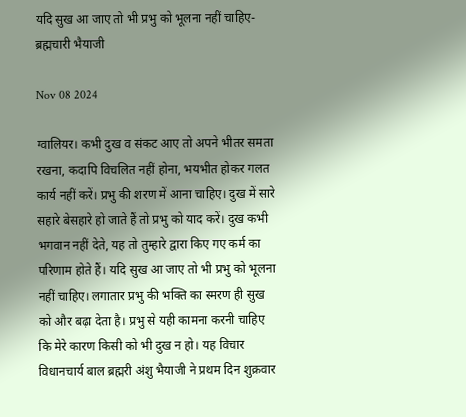यदि सुख आ जाए तो भी प्रभु को भूलना नहीं चाहिए-ब्रह्मचारी भैयाजी

Nov 08 2024

ग्वालियर। कभी दुख व संकट आए तो अपने भीतर समता रखना, कदापि विचलित नहीं होना, भयभीत होकर गलत कार्य नहीं करें। प्रभु की शरण में आना चाहिए। दुख में सारे सहारे बेसहारे हो जाते हैं तो प्रभु को याद करें। दुख कभी भगवान नहीं देते, यह तो तुम्हारे द्वारा किए गए कर्म का परिणाम होते हैं। यदि सुख आ जाए तो भी प्रभु को भूलना नहीं चाहिए। लगातार प्रभु की भक्ति का स्मरण ही सुख को और बढ़ा देता है। प्रभु से यही कामना करनी चाहिए कि मेरे कारण किसी को भी दुख न हो। यह विचार विधानचार्य बाल ब्रह्मरी अंशु भैयाजी ने प्रथम दिन शुक्रवार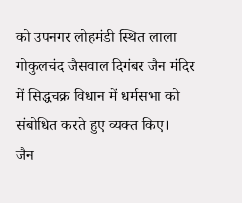को उपनगर लोहमंडी स्थित लाला गोकुलचंद जैसवाल दिगंबर जैन मंदिर में सिद्धचक्र विधान में धर्मसभा को संबोधित करते हुए व्यक्त किए।
जैन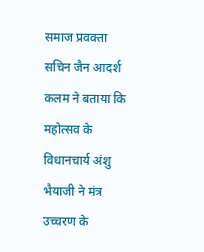समाज प्रवक्ता सचिन जैन आदर्श कलम ने बताया कि महोत्सव के विधानचार्य अंशु भैयाजी ने मंत्र उच्चरण के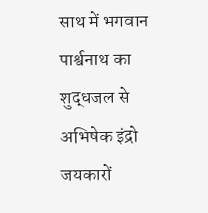साथ में भगवान पार्श्वनाथ का शुद्धजल से अभिषेक इंद्रो जयकारों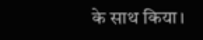के साथ किया।